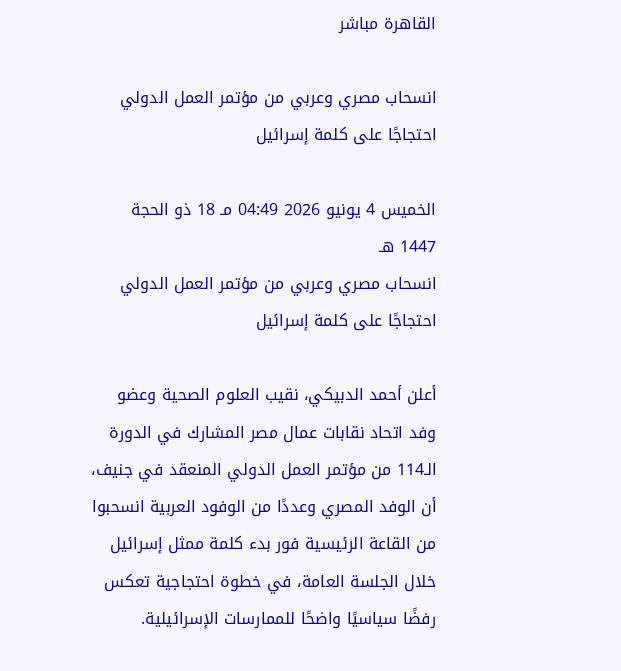القاهرة مباشر

انسحاب مصري وعربي من مؤتمر العمل الدولي احتجاجًا على كلمة إسرائيل

الخميس 4 يونيو 2026 04:49 مـ 18 ذو الحجة 1447 هـ
انسحاب مصري وعربي من مؤتمر العمل الدولي احتجاجًا على كلمة إسرائيل

أعلن أحمد الدبيكي، نقيب العلوم الصحية وعضو وفد اتحاد نقابات عمال مصر المشارك في الدورة الـ114 من مؤتمر العمل الدولي المنعقد في جنيف، أن الوفد المصري وعددًا من الوفود العربية انسحبوا من القاعة الرئيسية فور بدء كلمة ممثل إسرائيل خلال الجلسة العامة، في خطوة احتجاجية تعكس رفضًا سياسيًا واضحًا للممارسات الإسرائيلية.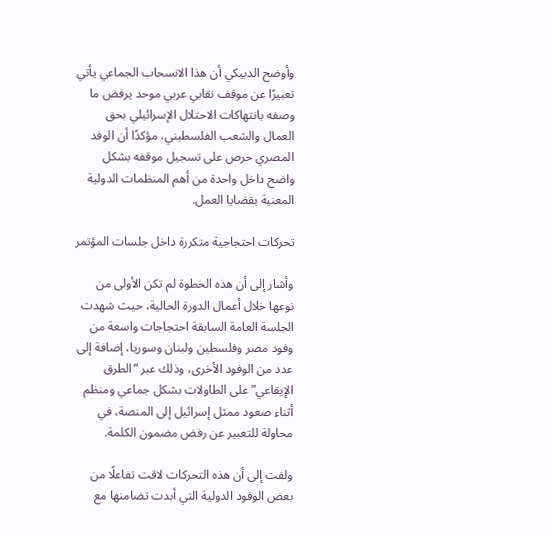وأوضح الدبيكي أن هذا الانسحاب الجماعي يأتي تعبيرًا عن موقف نقابي عربي موحد يرفض ما وصفه بانتهاكات الاحتلال الإسرائيلي بحق العمال والشعب الفلسطيني، مؤكدًا أن الوفد المصري حرص على تسجيل موقفه بشكل واضح داخل واحدة من أهم المنظمات الدولية المعنية بقضايا العمل.

تحركات احتجاجية متكررة داخل جلسات المؤتمر

وأشار إلى أن هذه الخطوة لم تكن الأولى من نوعها خلال أعمال الدورة الحالية، حيث شهدت الجلسة العامة السابقة احتجاجات واسعة من وفود مصر وفلسطين ولبنان وسوريا، إضافة إلى عدد من الوفود الأخرى، وذلك عبر “الطرق الإيقاعي” على الطاولات بشكل جماعي ومنظم أثناء صعود ممثل إسرائيل إلى المنصة، في محاولة للتعبير عن رفض مضمون الكلمة.

ولفت إلى أن هذه التحركات لاقت تفاعلًا من بعض الوفود الدولية التي أبدت تضامنها مع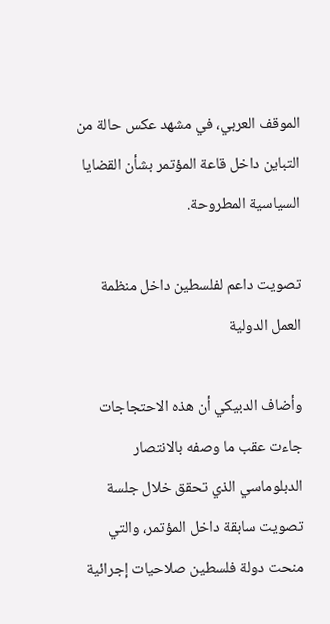الموقف العربي، في مشهد عكس حالة من التباين داخل قاعة المؤتمر بشأن القضايا السياسية المطروحة.

تصويت داعم لفلسطين داخل منظمة العمل الدولية

وأضاف الدبيكي أن هذه الاحتجاجات جاءت عقب ما وصفه بالانتصار الدبلوماسي الذي تحقق خلال جلسة تصويت سابقة داخل المؤتمر، والتي منحت دولة فلسطين صلاحيات إجرائية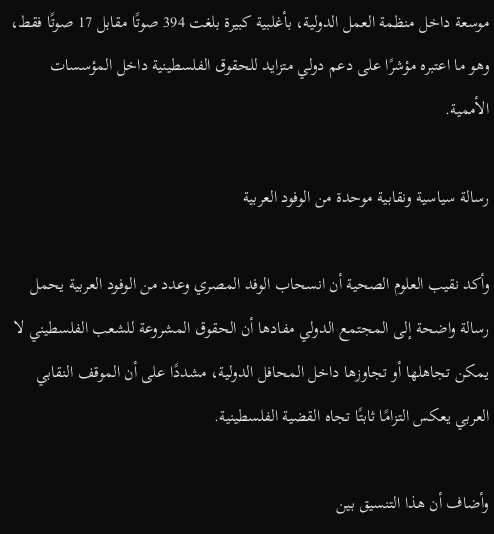موسعة داخل منظمة العمل الدولية، بأغلبية كبيرة بلغت 394 صوتًا مقابل 17 صوتًا فقط، وهو ما اعتبره مؤشرًا على دعم دولي متزايد للحقوق الفلسطينية داخل المؤسسات الأممية.

رسالة سياسية ونقابية موحدة من الوفود العربية

وأكد نقيب العلوم الصحية أن انسحاب الوفد المصري وعدد من الوفود العربية يحمل رسالة واضحة إلى المجتمع الدولي مفادها أن الحقوق المشروعة للشعب الفلسطيني لا يمكن تجاهلها أو تجاوزها داخل المحافل الدولية، مشددًا على أن الموقف النقابي العربي يعكس التزامًا ثابتًا تجاه القضية الفلسطينية.

وأضاف أن هذا التنسيق بين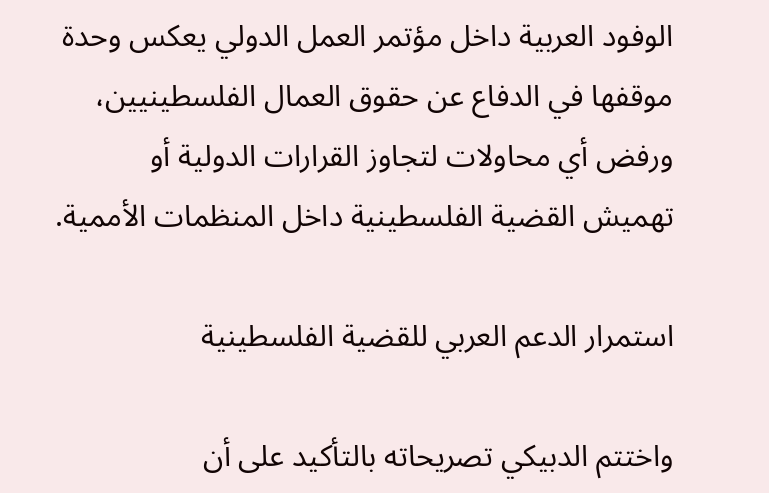الوفود العربية داخل مؤتمر العمل الدولي يعكس وحدة موقفها في الدفاع عن حقوق العمال الفلسطينيين، ورفض أي محاولات لتجاوز القرارات الدولية أو تهميش القضية الفلسطينية داخل المنظمات الأممية.

استمرار الدعم العربي للقضية الفلسطينية

واختتم الدبيكي تصريحاته بالتأكيد على أن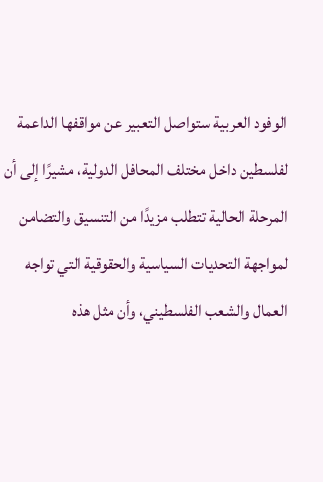الوفود العربية ستواصل التعبير عن مواقفها الداعمة لفلسطين داخل مختلف المحافل الدولية، مشيرًا إلى أن المرحلة الحالية تتطلب مزيدًا من التنسيق والتضامن لمواجهة التحديات السياسية والحقوقية التي تواجه العمال والشعب الفلسطيني، وأن مثل هذه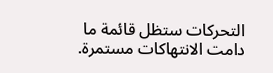التحركات ستظل قائمة ما دامت الانتهاكات مستمرة.